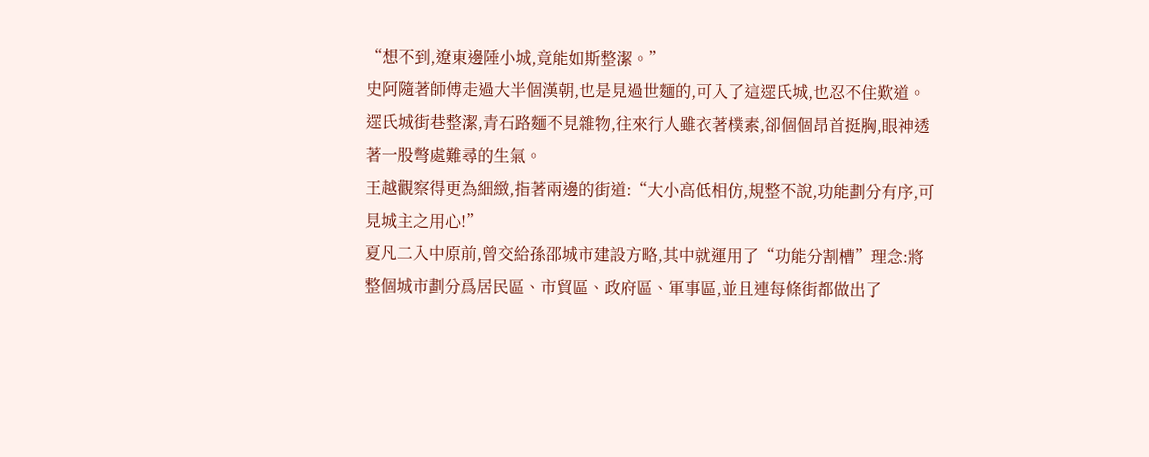“想不到,遼東邊陲小城,竟能如斯整潔。”
史阿隨著師傅走過大半個漢朝,也是見過世麵的,可入了這遝氏城,也忍不住歎道。
遝氏城街巷整潔,青石路麵不見雜物,往來行人雖衣著樸素,卻個個昂首挺胸,眼神透著一股彆處難尋的生氣。
王越觀察得更為細緻,指著兩邊的街道:“大小高低相仿,規整不說,功能劃分有序,可見城主之用心!”
夏凡二入中原前,曾交給孫邵城市建設方略,其中就運用了“功能分割槽”理念:將整個城市劃分爲居民區、市貿區、政府區、軍事區,並且連每條街都做出了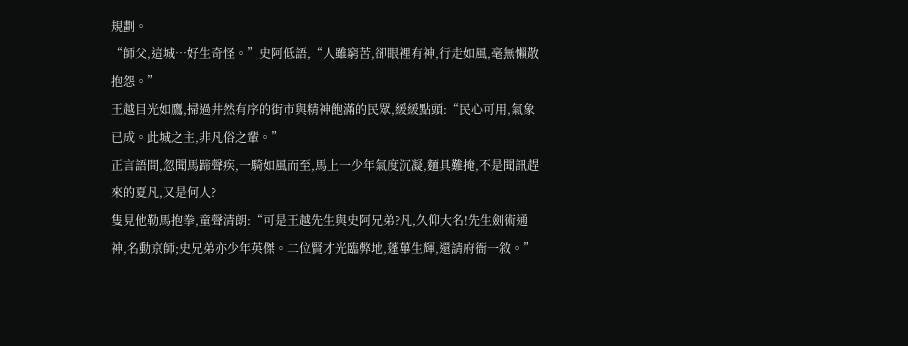規劃。
“師父,這城…好生奇怪。”史阿低語,“人雖窮苦,卻眼裡有神,行走如風,毫無懶散抱怨。”
王越目光如鷹,掃過井然有序的街市與精神飽滿的民眾,緩緩點頭:“民心可用,氣象已成。此城之主,非凡俗之輩。”
正言語間,忽聞馬蹄聲疾,一騎如風而至,馬上一少年氣度沉凝,麵具難掩,不是聞訊趕來的夏凡,又是何人?
隻見他勒馬抱拳,童聲清朗:“可是王越先生與史阿兄弟?凡,久仰大名!先生劍術通神,名動京師;史兄弟亦少年英傑。二位賢才光臨弊地,蓬蓽生輝,還請府衙一敘。”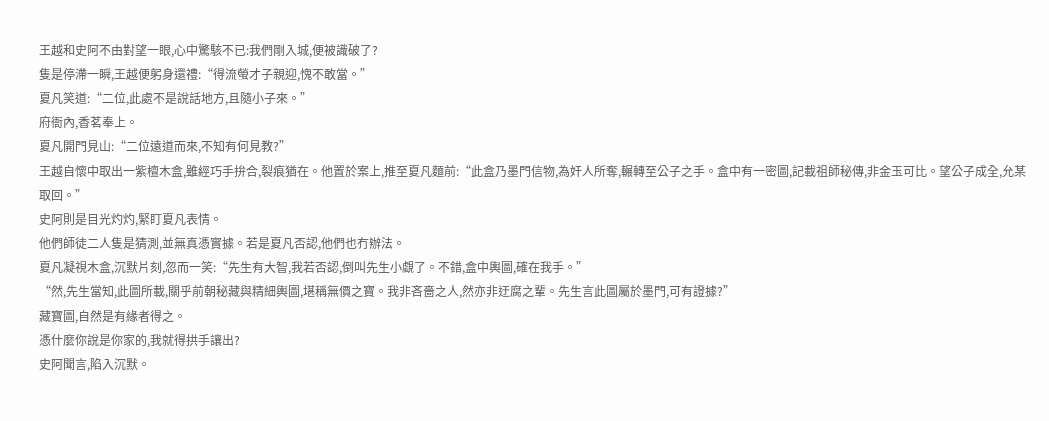王越和史阿不由對望一眼,心中驚駭不已:我們剛入城,便被識破了?
隻是停滯一瞬,王越便躬身還禮:“得流螢才子親迎,愧不敢當。”
夏凡笑道:“二位,此處不是說話地方,且隨小子來。”
府衙內,香茗奉上。
夏凡開門見山:“二位遠道而來,不知有何見教?”
王越自懷中取出一紫檀木盒,雖經巧手拚合,裂痕猶在。他置於案上,推至夏凡麵前:“此盒乃墨門信物,為奸人所奪,輾轉至公子之手。盒中有一密圖,記載祖師秘傳,非金玉可比。望公子成全,允某取回。”
史阿則是目光灼灼,緊盯夏凡表情。
他們師徒二人隻是猜測,並無真憑實據。若是夏凡否認,他們也冇辦法。
夏凡凝視木盒,沉默片刻,忽而一笑:“先生有大智,我若否認,倒叫先生小覷了。不錯,盒中輿圖,確在我手。”
“然,先生當知,此圖所載,關乎前朝秘藏與精細輿圖,堪稱無價之寶。我非吝嗇之人,然亦非迂腐之輩。先生言此圖屬於墨門,可有證據?”
藏寶圖,自然是有緣者得之。
憑什麼你說是你家的,我就得拱手讓出?
史阿聞言,陷入沉默。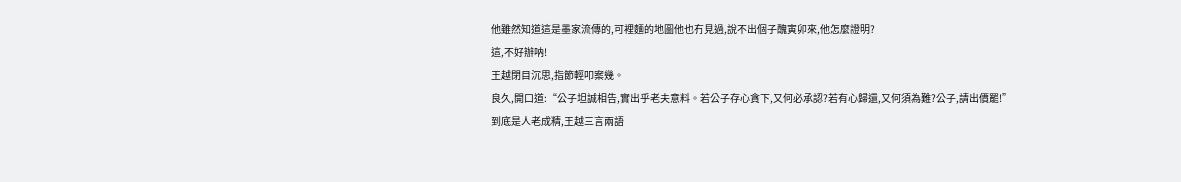他雖然知道這是墨家流傳的,可裡麵的地圖他也冇見過,說不出個子醜寅卯來,他怎麼證明?
這,不好辦呐!
王越閉目沉思,指節輕叩案幾。
良久,開口道:“公子坦誠相告,實出乎老夫意料。若公子存心貪下,又何必承認?若有心歸還,又何須為難?公子,請出價罷!”
到底是人老成精,王越三言兩語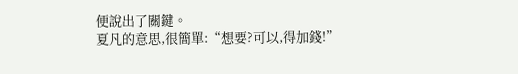便說出了關鍵。
夏凡的意思,很簡單:“想要?可以,得加錢!”